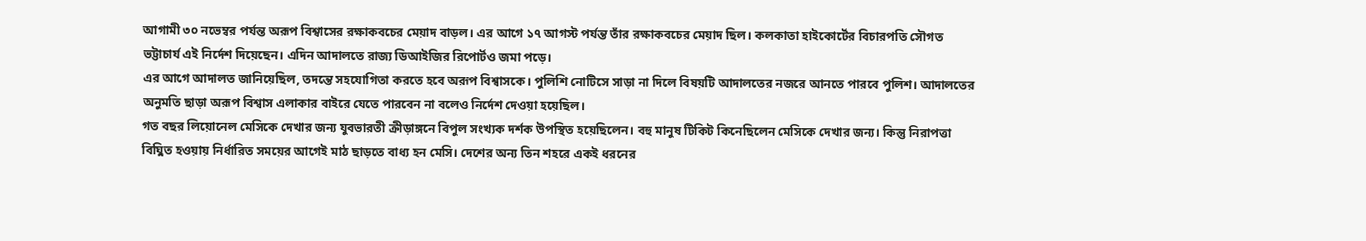আগামী ৩০ নভেম্বর পর্যন্ত অরূপ বিশ্বাসের রক্ষাকবচের মেয়াদ বাড়ল। এর আগে ১৭ আগস্ট পর্যন্ত তাঁর রক্ষাকবচের মেয়াদ ছিল। কলকাতা হাইকোর্টের বিচারপতি সৌগত ভট্টাচার্য এই নির্দেশ দিয়েছেন। এদিন আদালতে রাজ্য ডিআইজির রিপোর্টও জমা পড়ে।
এর আগে আদালত জানিয়েছিল, তদন্তে সহযোগিতা করতে হবে অরূপ বিশ্বাসকে। পুলিশি নোটিসে সাড়া না দিলে বিষয়টি আদালতের নজরে আনতে পারবে পুলিশ। আদালতের অনুমতি ছাড়া অরূপ বিশ্বাস এলাকার বাইরে যেতে পারবেন না বলেও নির্দেশ দেওয়া হয়েছিল।
গত বছর লিয়োনেল মেসিকে দেখার জন্য যুবভারতী ক্রীড়াঙ্গনে বিপুল সংখ্যক দর্শক উপস্থিত হয়েছিলেন। বহু মানুষ টিকিট কিনেছিলেন মেসিকে দেখার জন্য। কিন্তু নিরাপত্তা বিঘ্নিত হওয়ায় নির্ধারিত সময়ের আগেই মাঠ ছাড়তে বাধ্য হন মেসি। দেশের অন্য তিন শহরে একই ধরনের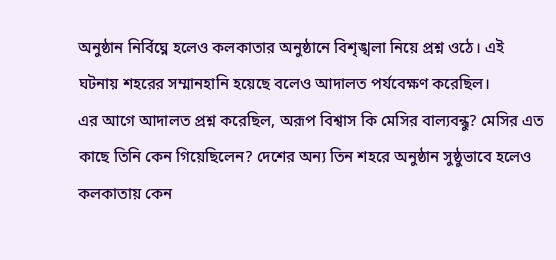অনুষ্ঠান নির্বিঘ্নে হলেও কলকাতার অনুষ্ঠানে বিশৃঙ্খলা নিয়ে প্রশ্ন ওঠে। এই ঘটনায় শহরের সম্মানহানি হয়েছে বলেও আদালত পর্যবেক্ষণ করেছিল।
এর আগে আদালত প্রশ্ন করেছিল, অরূপ বিশ্বাস কি মেসির বাল্যবন্ধু? মেসির এত কাছে তিনি কেন গিয়েছিলেন? দেশের অন্য তিন শহরে অনুষ্ঠান সুষ্ঠুভাবে হলেও কলকাতায় কেন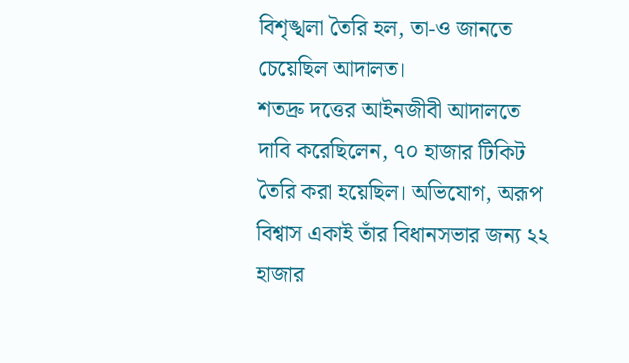বিশৃঙ্খলা তৈরি হল, তা-ও জানতে চেয়েছিল আদালত।
শতদ্রু দত্তের আইনজীবী আদালতে দাবি করেছিলেন, ৭০ হাজার টিকিট তৈরি করা হয়েছিল। অভিযোগ, অরূপ বিশ্বাস একাই তাঁর বিধানসভার জন্য ২২ হাজার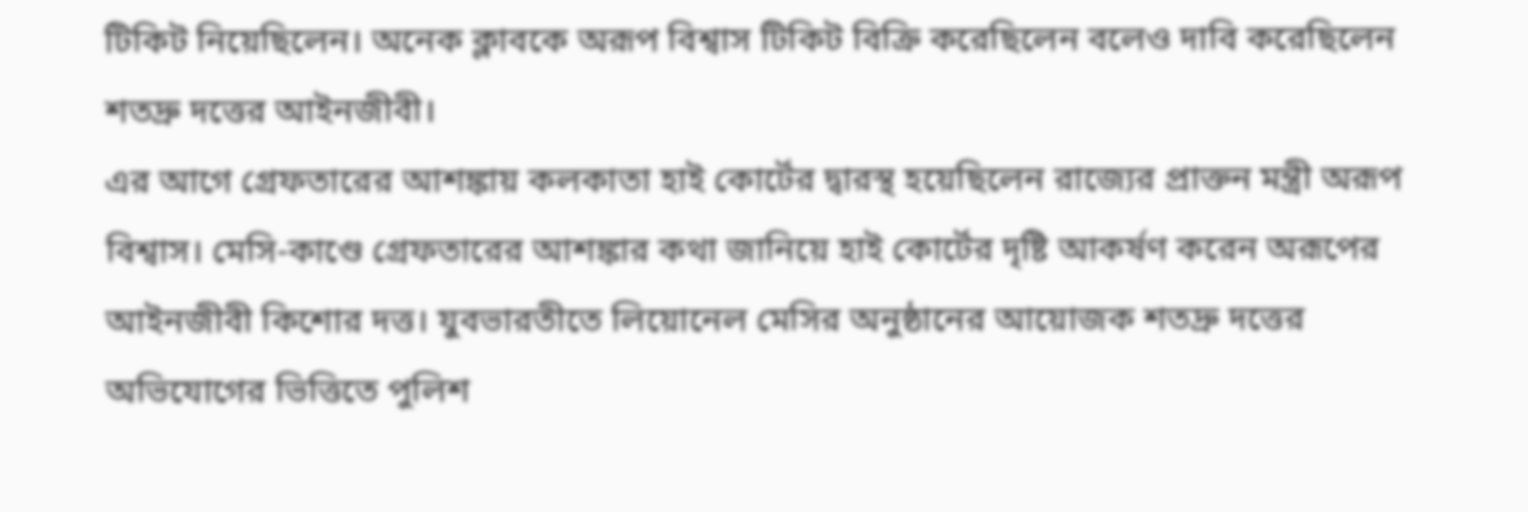টিকিট নিয়েছিলেন। অনেক ক্লাবকে অরূপ বিশ্বাস টিকিট বিক্রি করেছিলেন বলেও দাবি করেছিলেন শতদ্রু দত্তের আইনজীবী।
এর আগে গ্রেফতারের আশঙ্কায় কলকাতা হাই কোর্টের দ্বারস্থ হয়েছিলেন রাজ্যের প্রাক্তন মন্ত্রী অরূপ বিশ্বাস। মেসি-কাণ্ডে গ্রেফতারের আশঙ্কার কথা জানিয়ে হাই কোর্টের দৃষ্টি আকর্ষণ করেন অরূপের আইনজীবী কিশোর দত্ত। যুবভারতীতে লিয়োনেল মেসির অনুষ্ঠানের আয়োজক শতদ্রু দত্তের অভিযোগের ভিত্তিতে পুলিশ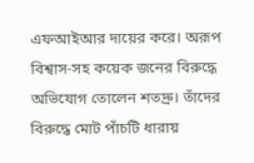এফআইআর দায়ের করে। অরূপ বিশ্বাস-সহ কয়েক জনের বিরুদ্ধে অভিযোগ তোলেন শতদ্রু। তাঁদের বিরুদ্ধে মোট পাঁচটি ধারায়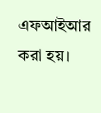এফআইআর করা হয়।